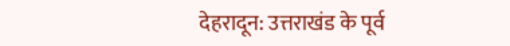देहरादून: उत्तराखंड के पूर्व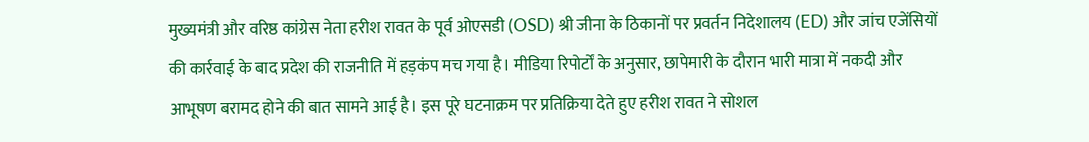मुख्यमंत्री और वरिष्ठ कांग्रेस नेता हरीश रावत के पूर्व ओएसडी (OSD) श्री जीना के ठिकानों पर प्रवर्तन निदेशालय (ED) और जांच एजेंसियों की कार्रवाई के बाद प्रदेश की राजनीति में हड़कंप मच गया है। मीडिया रिपोर्टों के अनुसार, छापेमारी के दौरान भारी मात्रा में नकदी और आभूषण बरामद होने की बात सामने आई है। इस पूरे घटनाक्रम पर प्रतिक्रिया देते हुए हरीश रावत ने सोशल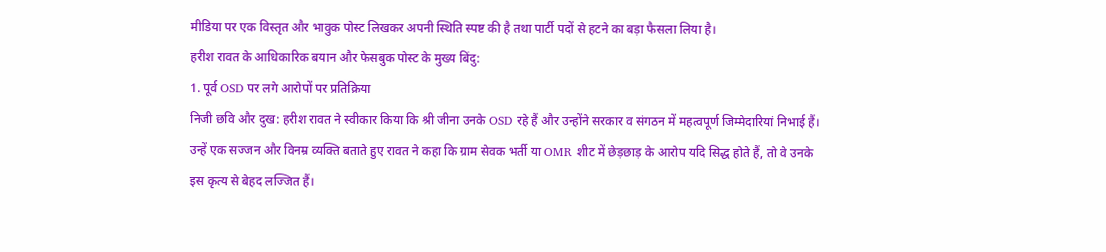मीडिया पर एक विस्तृत और भावुक पोस्ट लिखकर अपनी स्थिति स्पष्ट की है तथा पार्टी पदों से हटने का बड़ा फैसला लिया है।
हरीश रावत के आधिकारिक बयान और फेसबुक पोस्ट के मुख्य बिंदु:
1. पूर्व OSD पर लगे आरोपों पर प्रतिक्रिया
निजी छवि और दुख: हरीश रावत ने स्वीकार किया कि श्री जीना उनके OSD रहे हैं और उन्होंने सरकार व संगठन में महत्वपूर्ण जिम्मेदारियां निभाई हैं। उन्हें एक सज्जन और विनम्र व्यक्ति बताते हुए रावत ने कहा कि ग्राम सेवक भर्ती या OMR शीट में छेड़छाड़ के आरोप यदि सिद्ध होते हैं, तो वे उनके इस कृत्य से बेहद लज्जित हैं।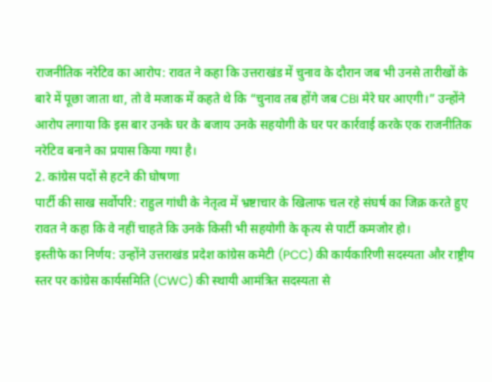राजनीतिक नरेटिव का आरोप: रावत ने कहा कि उत्तराखंड में चुनाव के दौरान जब भी उनसे तारीखों के बारे में पूछा जाता था, तो वे मजाक में कहते थे कि “चुनाव तब होंगे जब CBI मेरे घर आएगी।” उन्होंने आरोप लगाया कि इस बार उनके घर के बजाय उनके सहयोगी के घर पर कार्रवाई करके एक राजनीतिक नरेटिव बनाने का प्रयास किया गया है।
2. कांग्रेस पदों से हटने की घोषणा
पार्टी की साख सर्वोपरि: राहुल गांधी के नेतृत्व में भ्रष्टाचार के खिलाफ चल रहे संघर्ष का जिक्र करते हुए रावत ने कहा कि वे नहीं चाहते कि उनके किसी भी सहयोगी के कृत्य से पार्टी कमजोर हो।
इस्तीफे का निर्णय: उन्होंने उत्तराखंड प्रदेश कांग्रेस कमेटी (PCC) की कार्यकारिणी सदस्यता और राष्ट्रीय स्तर पर कांग्रेस कार्यसमिति (CWC) की स्थायी आमंत्रित सदस्यता से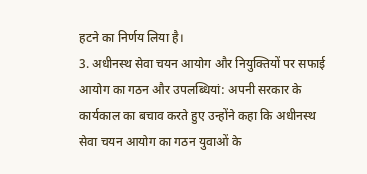हटने का निर्णय लिया है।
3. अधीनस्थ सेवा चयन आयोग और नियुक्तियों पर सफाई
आयोग का गठन और उपलब्धियां: अपनी सरकार के कार्यकाल का बचाव करते हुए उन्होंने कहा कि अधीनस्थ सेवा चयन आयोग का गठन युवाओं के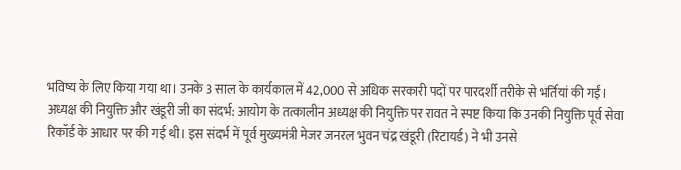भविष्य के लिए किया गया था। उनके 3 साल के कार्यकाल में 42,000 से अधिक सरकारी पदों पर पारदर्शी तरीके से भर्तियां की गईं।
अध्यक्ष की नियुक्ति और खंडूरी जी का संदर्भ: आयोग के तत्कालीन अध्यक्ष की नियुक्ति पर रावत ने स्पष्ट किया कि उनकी नियुक्ति पूर्व सेवा रिकॉर्ड के आधार पर की गई थी। इस संदर्भ में पूर्व मुख्यमंत्री मेजर जनरल भुवन चंद्र खंडूरी (रिटायर्ड) ने भी उनसे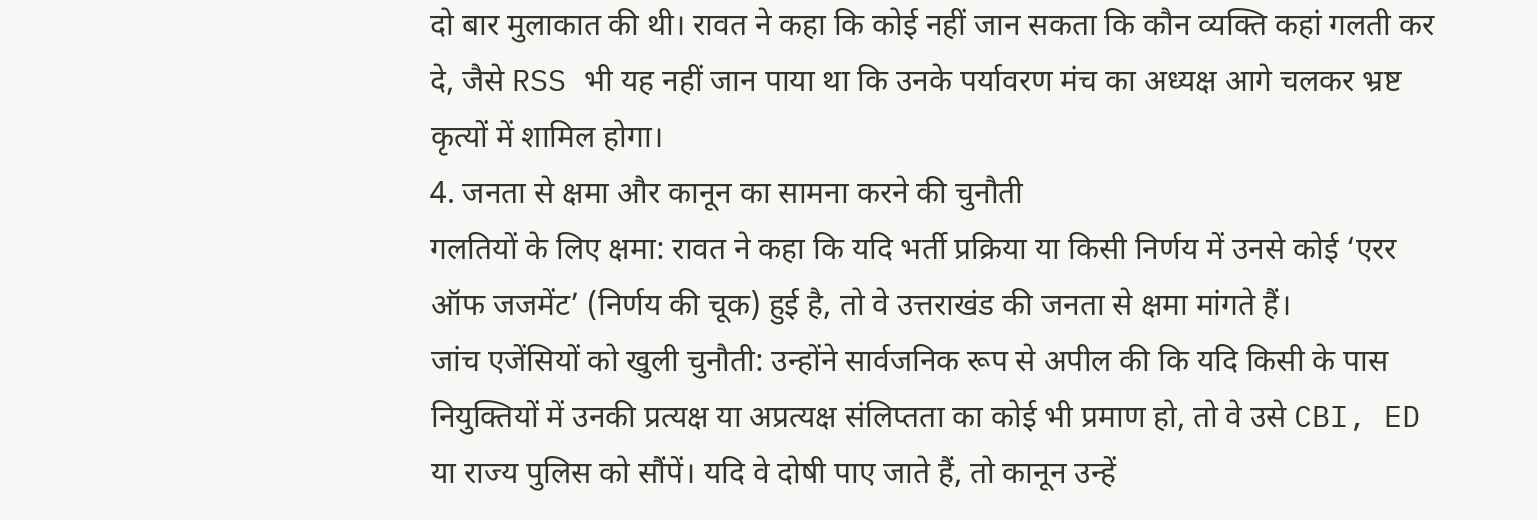दो बार मुलाकात की थी। रावत ने कहा कि कोई नहीं जान सकता कि कौन व्यक्ति कहां गलती कर दे, जैसे RSS भी यह नहीं जान पाया था कि उनके पर्यावरण मंच का अध्यक्ष आगे चलकर भ्रष्ट कृत्यों में शामिल होगा।
4. जनता से क्षमा और कानून का सामना करने की चुनौती
गलतियों के लिए क्षमा: रावत ने कहा कि यदि भर्ती प्रक्रिया या किसी निर्णय में उनसे कोई ‘एरर ऑफ जजमेंट’ (निर्णय की चूक) हुई है, तो वे उत्तराखंड की जनता से क्षमा मांगते हैं।
जांच एजेंसियों को खुली चुनौती: उन्होंने सार्वजनिक रूप से अपील की कि यदि किसी के पास नियुक्तियों में उनकी प्रत्यक्ष या अप्रत्यक्ष संलिप्तता का कोई भी प्रमाण हो, तो वे उसे CBI, ED या राज्य पुलिस को सौंपें। यदि वे दोषी पाए जाते हैं, तो कानून उन्हें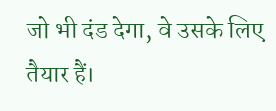जो भी दंड देगा, वे उसके लिए तैयार हैं।